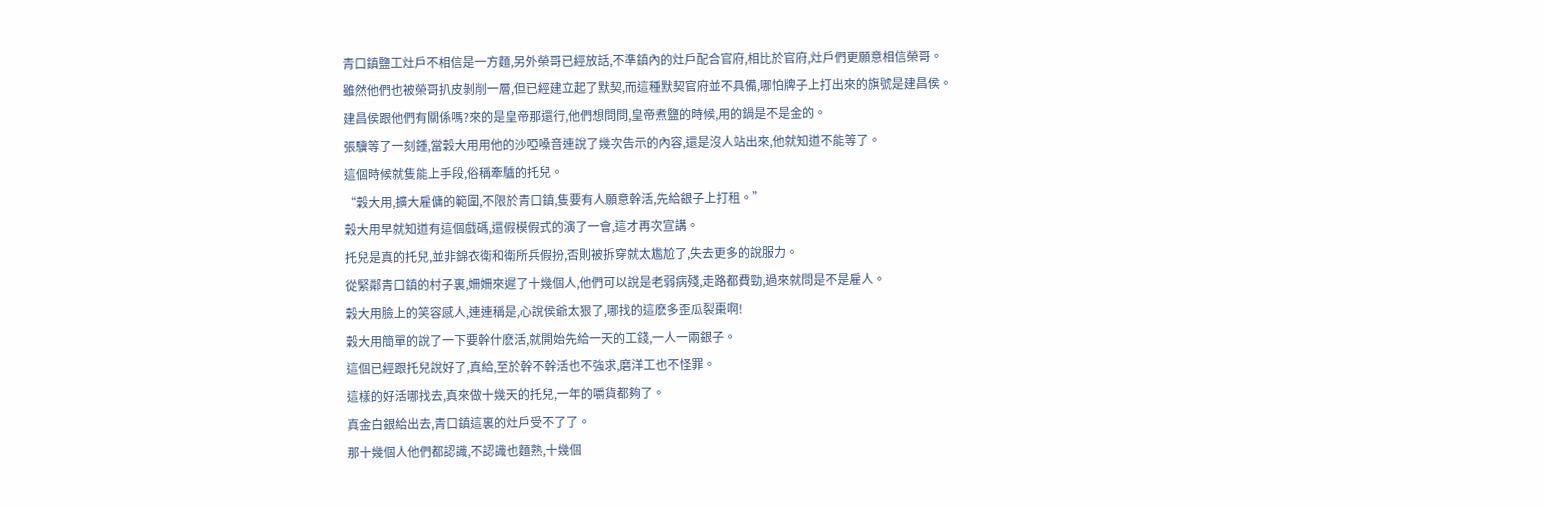青口鎮鹽工灶戶不相信是一方麵,另外榮哥已經放話,不準鎮內的灶戶配合官府,相比於官府,灶戶們更願意相信榮哥。
雖然他們也被榮哥扒皮剝削一層,但已經建立起了默契,而這種默契官府並不具備,哪怕牌子上打出來的旗號是建昌侯。
建昌侯跟他們有關係嗎?來的是皇帝那還行,他們想問問,皇帝煮鹽的時候,用的鍋是不是金的。
張驥等了一刻鍾,當穀大用用他的沙啞嗓音連說了幾次告示的內容,還是沒人站出來,他就知道不能等了。
這個時候就隻能上手段,俗稱牽驢的托兒。
“穀大用,擴大雇傭的範圍,不限於青口鎮,隻要有人願意幹活,先給銀子上打租。”
穀大用早就知道有這個戲碼,還假模假式的演了一會,這才再次宣講。
托兒是真的托兒,並非錦衣衛和衛所兵假扮,否則被拆穿就太尷尬了,失去更多的說服力。
從緊鄰青口鎮的村子裏,姍姍來遲了十幾個人,他們可以說是老弱病殘,走路都費勁,過來就問是不是雇人。
穀大用臉上的笑容感人,連連稱是,心說侯爺太狠了,哪找的這麽多歪瓜裂棗啊!
穀大用簡單的說了一下要幹什麽活,就開始先給一天的工錢,一人一兩銀子。
這個已經跟托兒說好了,真給,至於幹不幹活也不強求,磨洋工也不怪罪。
這樣的好活哪找去,真來做十幾天的托兒,一年的嚼貨都夠了。
真金白銀給出去,青口鎮這裏的灶戶受不了了。
那十幾個人他們都認識,不認識也麵熟,十幾個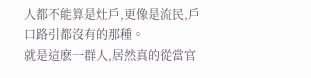人都不能算是灶戶,更像是流民,戶口路引都沒有的那種。
就是這麽一群人,居然真的從當官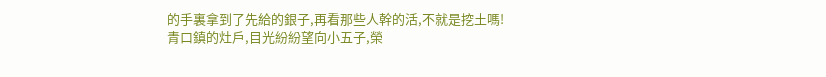的手裏拿到了先給的銀子,再看那些人幹的活,不就是挖土嗎!
青口鎮的灶戶,目光紛紛望向小五子,榮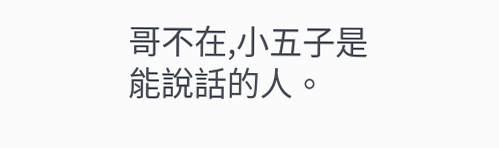哥不在,小五子是能說話的人。